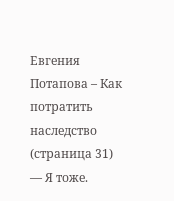Евгения Потапова – Как потратить наследство (страница 31)
— Я тоже.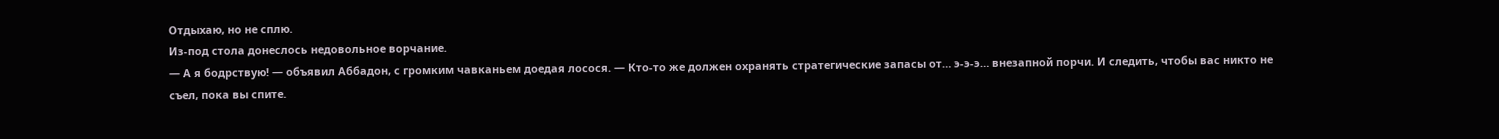Отдыхаю, но не сплю.
Из-под стола донеслось недовольное ворчание.
— А я бодрствую! — объявил Аббадон, с громким чавканьем доедая лосося. — Кто-то же должен охранять стратегические запасы от… э-э-э… внезапной порчи. И следить, чтобы вас никто не съел, пока вы спите.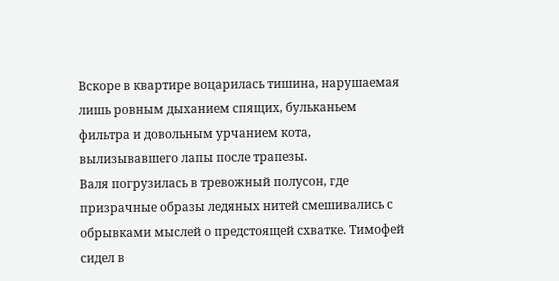Вскоре в квартире воцарилась тишина, нарушаемая лишь ровным дыханием спящих, бульканьем фильтра и довольным урчанием кота, вылизывавшего лапы после трапезы.
Валя погрузилась в тревожный полусон, где призрачные образы ледяных нитей смешивались с обрывками мыслей о предстоящей схватке. Тимофей сидел в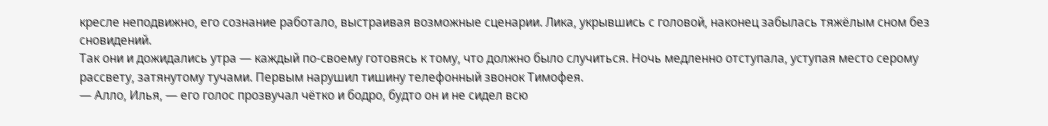кресле неподвижно, его сознание работало, выстраивая возможные сценарии. Лика, укрывшись с головой, наконец забылась тяжёлым сном без сновидений.
Так они и дожидались утра — каждый по-своему готовясь к тому, что должно было случиться. Ночь медленно отступала, уступая место серому рассвету, затянутому тучами. Первым нарушил тишину телефонный звонок Тимофея.
— Алло, Илья, — его голос прозвучал чётко и бодро, будто он и не сидел всю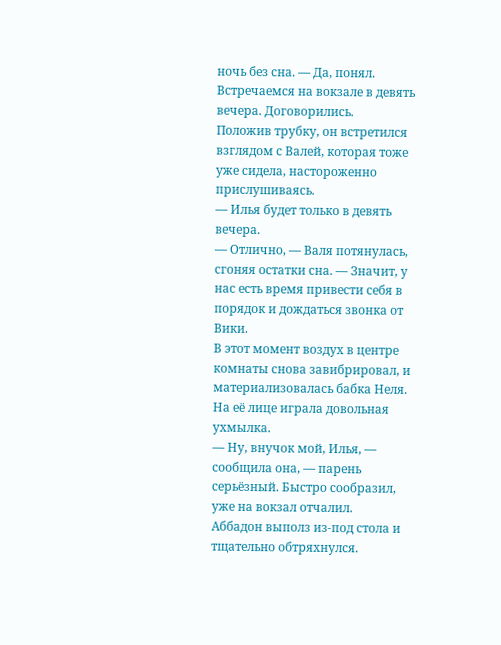ночь без сна. — Да, понял. Встречаемся на вокзале в девять вечера. Договорились.
Положив трубку, он встретился взглядом с Валей, которая тоже уже сидела, настороженно прислушиваясь.
— Илья будет только в девять вечера.
— Отлично, — Валя потянулась, сгоняя остатки сна. — Значит, у нас есть время привести себя в порядок и дождаться звонка от Вики.
В этот момент воздух в центре комнаты снова завибрировал, и материализовалась бабка Неля. На её лице играла довольная ухмылка.
— Ну, внучок мой, Илья, — сообщила она, — парень серьёзный. Быстро сообразил, уже на вокзал отчалил.
Аббадон выполз из-под стола и тщательно обтряхнулся.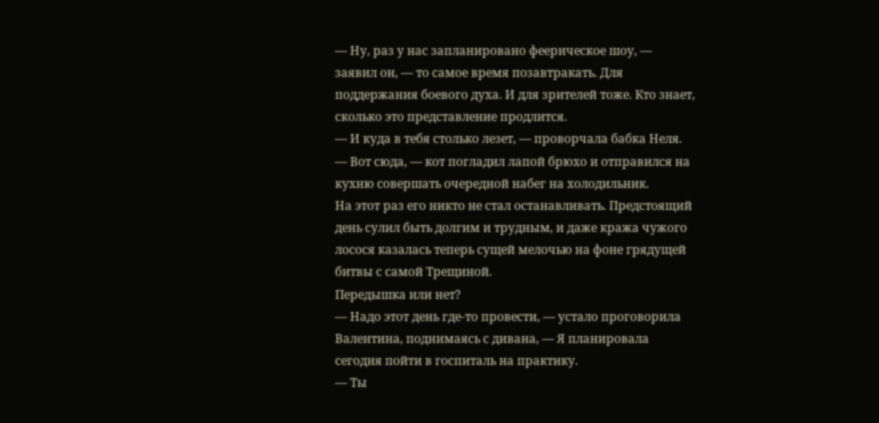— Ну, раз у нас запланировано феерическое шоу, — заявил он, — то самое время позавтракать. Для поддержания боевого духа. И для зрителей тоже. Кто знает, сколько это представление продлится.
— И куда в тебя столько лезет, — проворчала бабка Неля.
— Вот сюда, — кот погладил лапой брюхо и отправился на кухню совершать очередной набег на холодильник.
На этот раз его никто не стал останавливать. Предстоящий день сулил быть долгим и трудным, и даже кража чужого лосося казалась теперь сущей мелочью на фоне грядущей битвы с самой Трещиной.
Передышка или нет?
— Надо этот день где-то провести, — устало проговорила Валентина, поднимаясь с дивана, — Я планировала сегодня пойти в госпиталь на практику.
— Ты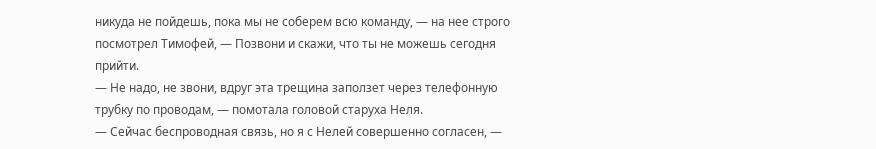никуда не пойдешь, пока мы не соберем всю команду, — на нее строго посмотрел Тимофей, — Позвони и скажи, что ты не можешь сегодня прийти.
— Не надо, не звони, вдруг эта трещина заползет через телефонную трубку по проводам, — помотала головой старуха Неля.
— Сейчас беспроводная связь, но я с Нелей совершенно согласен, —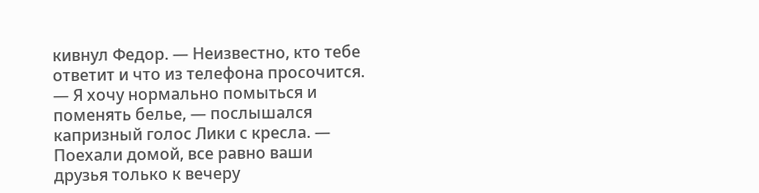кивнул Федор. — Неизвестно, кто тебе ответит и что из телефона просочится.
— Я хочу нормально помыться и поменять белье, — послышался капризный голос Лики с кресла. — Поехали домой, все равно ваши друзья только к вечеру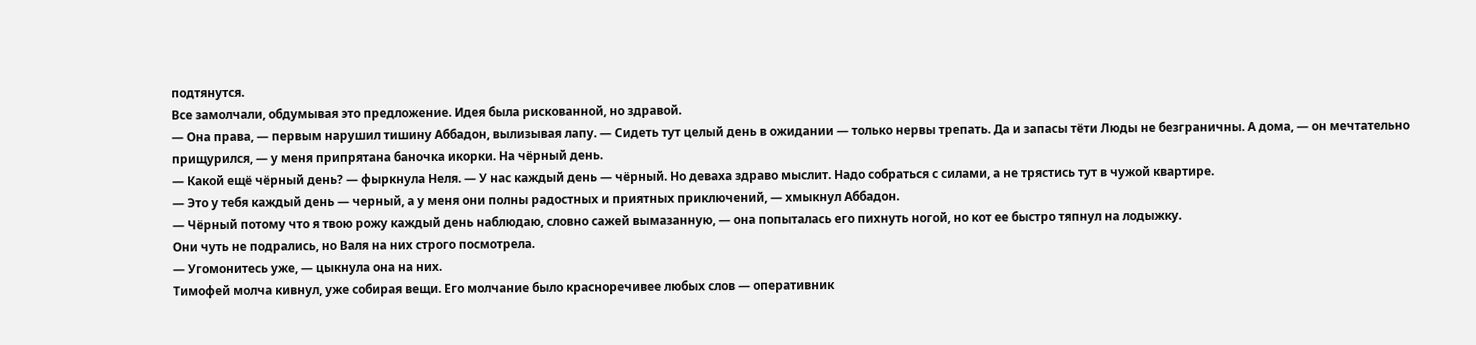подтянутся.
Все замолчали, обдумывая это предложение. Идея была рискованной, но здравой.
— Она права, — первым нарушил тишину Аббадон, вылизывая лапу. — Сидеть тут целый день в ожидании — только нервы трепать. Да и запасы тёти Люды не безграничны. А дома, — он мечтательно прищурился, — у меня припрятана баночка икорки. На чёрный день.
— Какой ещё чёрный день? — фыркнула Неля. — У нас каждый день — чёрный. Но деваха здраво мыслит. Надо собраться с силами, а не трястись тут в чужой квартире.
— Это у тебя каждый день — черный, а у меня они полны радостных и приятных приключений, — хмыкнул Аббадон.
— Чёрный потому что я твою рожу каждый день наблюдаю, словно сажей вымазанную, — она попыталась его пихнуть ногой, но кот ее быстро тяпнул на лодыжку.
Они чуть не подрались, но Валя на них строго посмотрела.
— Угомонитесь уже, — цыкнула она на них.
Тимофей молча кивнул, уже собирая вещи. Его молчание было красноречивее любых слов — оперативник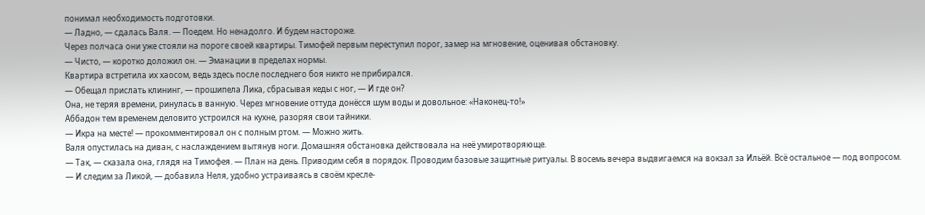понимал необходимость подготовки.
— Ладно, — сдалась Валя. — Поедем. Но ненадолго. И будем настороже.
Через полчаса они уже стояли на пороге своей квартиры. Тимофей первым переступил порог, замер на мгновение, оценивая обстановку.
— Чисто, — коротко доложил он. — Эманации в пределах нормы.
Квартира встретила их хаосом, ведь здесь после последнего боя никто не прибирался.
— Обещал прислать клининг, — прошипела Лика, сбрасывая кеды с ног, — И где он?
Она, не теряя времени, ринулась в ванную. Через мгновение оттуда донёсся шум воды и довольное: «Наконец-то!»
Аббадон тем временем деловито устроился на кухне, разоряя свои тайники.
— Икра на месте! — прокомментировал он с полным ртом. — Можно жить.
Валя опустилась на диван, с наслаждением вытянув ноги. Домашняя обстановка действовала на неё умиротворяюще.
— Так, — сказала она, глядя на Тимофея. — План на день. Приводим себя в порядок. Проводим базовые защитные ритуалы. В восемь вечера выдвигаемся на вокзал за Ильёй. Всё остальное — под вопросом.
— И следим за Ликой, — добавила Неля, удобно устраиваясь в своём кресле-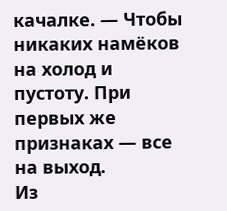качалке. — Чтобы никаких намёков на холод и пустоту. При первых же признаках — все на выход.
Из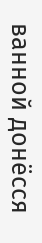ванной донёсся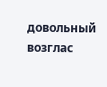довольный возглас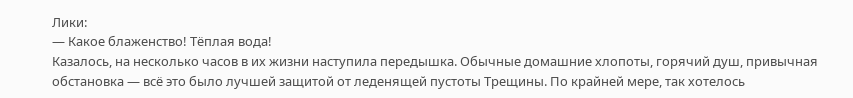Лики:
— Какое блаженство! Тёплая вода!
Казалось, на несколько часов в их жизни наступила передышка. Обычные домашние хлопоты, горячий душ, привычная обстановка — всё это было лучшей защитой от леденящей пустоты Трещины. По крайней мере, так хотелось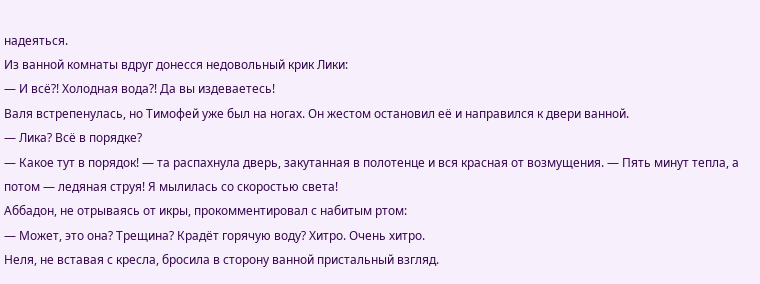надеяться.
Из ванной комнаты вдруг донесся недовольный крик Лики:
— И всё?! Холодная вода?! Да вы издеваетесь!
Валя встрепенулась, но Тимофей уже был на ногах. Он жестом остановил её и направился к двери ванной.
— Лика? Всё в порядке?
— Какое тут в порядок! — та распахнула дверь, закутанная в полотенце и вся красная от возмущения. — Пять минут тепла, а потом — ледяная струя! Я мылилась со скоростью света!
Аббадон, не отрываясь от икры, прокомментировал с набитым ртом:
— Может, это она? Трещина? Крадёт горячую воду? Хитро. Очень хитро.
Неля, не вставая с кресла, бросила в сторону ванной пристальный взгляд.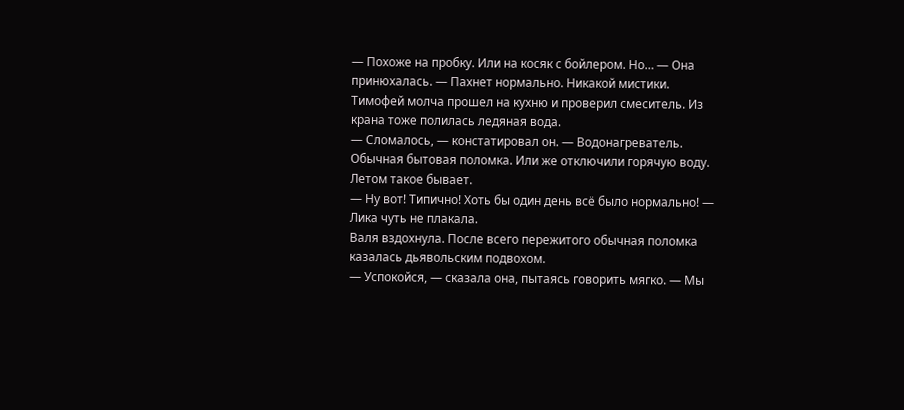— Похоже на пробку. Или на косяк с бойлером. Но… — Она принюхалась. — Пахнет нормально. Никакой мистики.
Тимофей молча прошел на кухню и проверил смеситель. Из крана тоже полилась ледяная вода.
— Сломалось, — констатировал он. — Водонагреватель. Обычная бытовая поломка. Или же отключили горячую воду. Летом такое бывает.
— Ну вот! Типично! Хоть бы один день всё было нормально! — Лика чуть не плакала.
Валя вздохнула. После всего пережитого обычная поломка казалась дьявольским подвохом.
— Успокойся, — сказала она, пытаясь говорить мягко. — Мы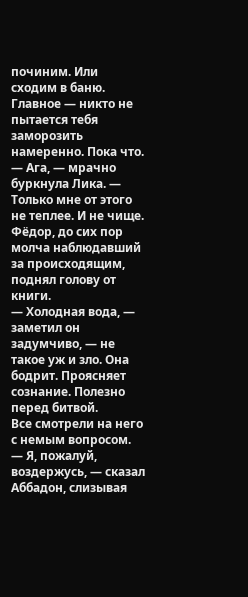починим. Или сходим в баню. Главное — никто не пытается тебя заморозить намеренно. Пока что.
— Ага, — мрачно буркнула Лика. — Только мне от этого не теплее. И не чище.
Фёдор, до сих пор молча наблюдавший за происходящим, поднял голову от книги.
— Холодная вода, — заметил он задумчиво, — не такое уж и зло. Она бодрит. Проясняет сознание. Полезно перед битвой.
Все смотрели на него с немым вопросом.
— Я, пожалуй, воздержусь, — сказал Аббадон, слизывая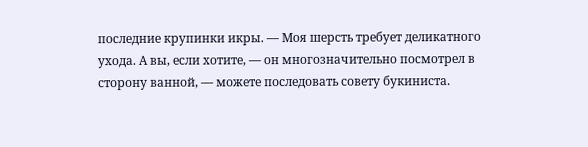последние крупинки икры. — Моя шерсть требует деликатного ухода. А вы, если хотите, — он многозначительно посмотрел в сторону ванной, — можете последовать совету букиниста.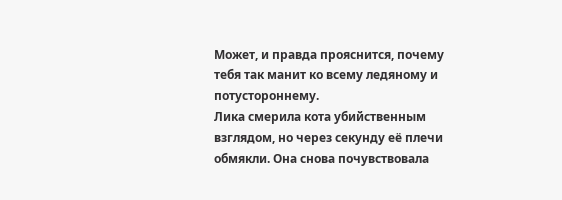Может, и правда прояснится, почему тебя так манит ко всему ледяному и потустороннему.
Лика смерила кота убийственным взглядом, но через секунду её плечи обмякли. Она снова почувствовала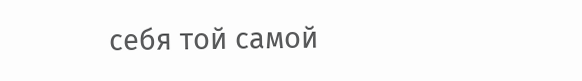себя той самой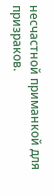несчастной приманкой для призраков.